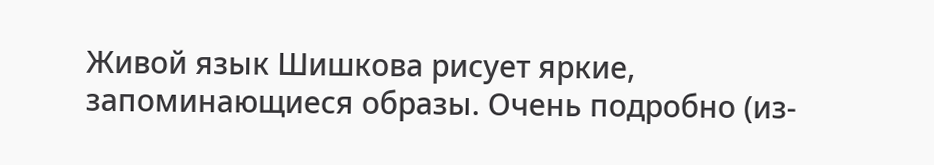Живой язык Шишкова рисует яркие, запоминающиеся образы. Очень подробно (из-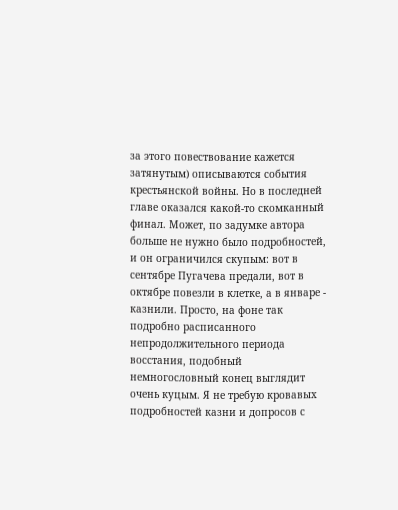за этого повествование кажется затянутым) описываются события крестьянской войны. Но в последней главе оказался какой-то скомканный финал. Может, по задумке автора больше не нужно было подробностей, и он ограничился скупым: вот в сентябре Пугачева предали, вот в октябре повезли в клетке, а в январе - казнили. Просто, на фоне так подробно расписанного непродолжительного периода восстания, подобный немногословный конец выглядит очень куцым. Я не требую кровавых подробностей казни и допросов с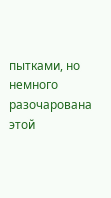пытками, но немного разочарована этой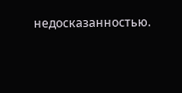недосказанностью.